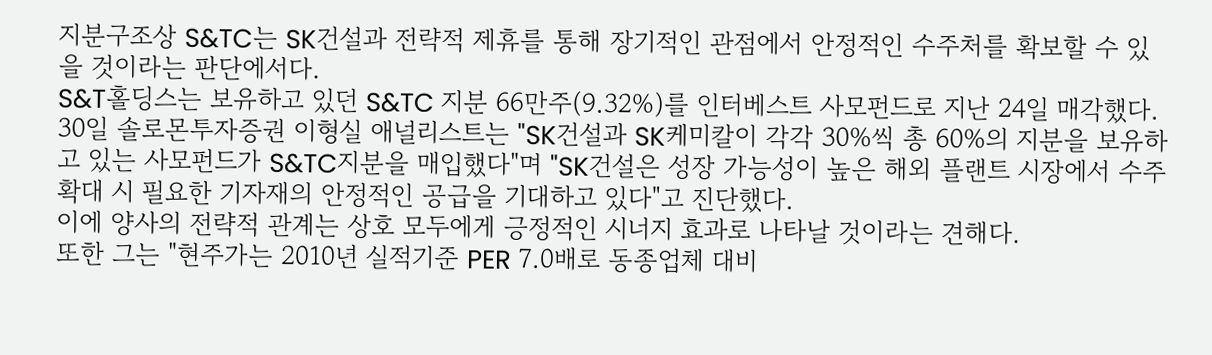지분구조상 S&TC는 SK건설과 전략적 제휴를 통해 장기적인 관점에서 안정적인 수주처를 확보할 수 있을 것이라는 판단에서다.
S&T홀딩스는 보유하고 있던 S&TC 지분 66만주(9.32%)를 인터베스트 사모펀드로 지난 24일 매각했다.
30일 솔로몬투자증권 이형실 애널리스트는 "SK건설과 SK케미칼이 각각 30%씩 총 60%의 지분을 보유하고 있는 사모펀드가 S&TC지분을 매입했다"며 "SK건설은 성장 가능성이 높은 해외 플랜트 시장에서 수주 확대 시 필요한 기자재의 안정적인 공급을 기대하고 있다"고 진단했다.
이에 양사의 전략적 관계는 상호 모두에게 긍정적인 시너지 효과로 나타날 것이라는 견해다.
또한 그는 "현주가는 2010년 실적기준 PER 7.0배로 동종업체 대비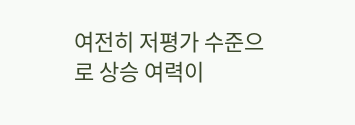여전히 저평가 수준으로 상승 여력이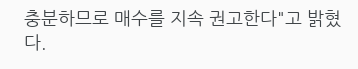충분하므로 매수를 지속 권고한다"고 밝혔다.